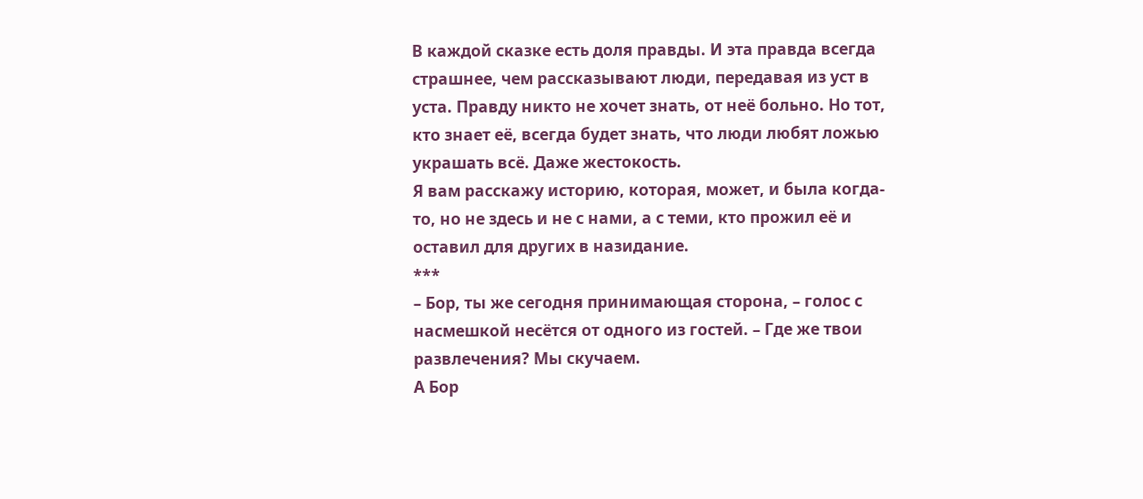В каждой сказке есть доля правды. И эта правда всегда страшнее, чем рассказывают люди, передавая из уст в уста. Правду никто не хочет знать, от неё больно. Но тот, кто знает её, всегда будет знать, что люди любят ложью украшать всё. Даже жестокость.
Я вам расскажу историю, которая, может, и была когда-то, но не здесь и не с нами, а с теми, кто прожил её и оставил для других в назидание.
***
– Бор, ты же сегодня принимающая сторона, – голос с насмешкой несётся от одного из гостей. – Где же твои развлечения? Мы скучаем.
А Бор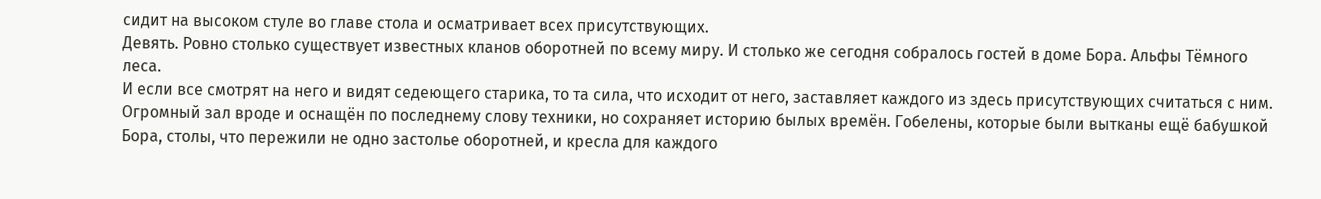сидит на высоком стуле во главе стола и осматривает всех присутствующих.
Девять. Ровно столько существует известных кланов оборотней по всему миру. И столько же сегодня собралось гостей в доме Бора. Альфы Тёмного леса.
И если все смотрят на него и видят седеющего старика, то та сила, что исходит от него, заставляет каждого из здесь присутствующих считаться с ним.
Огромный зал вроде и оснащён по последнему слову техники, но сохраняет историю былых времён. Гобелены, которые были вытканы ещё бабушкой Бора, столы, что пережили не одно застолье оборотней, и кресла для каждого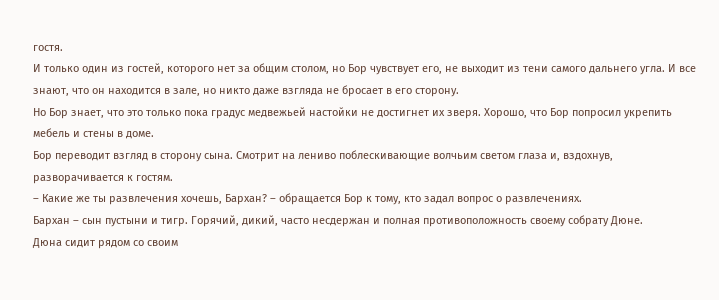гостя.
И только один из гостей, которого нет за общим столом, но Бор чувствует его, не выходит из тени самого дальнего угла. И все знают, что он находится в зале, но никто даже взгляда не бросает в его сторону.
Но Бор знает, что это только пока градус медвежьей настойки не достигнет их зверя. Хорошо, что Бор попросил укрепить мебель и стены в доме.
Бор переводит взгляд в сторону сына. Смотрит на лениво поблескивающие волчьим светом глаза и, вздохнув, разворачивается к гостям.
– Какие же ты развлечения хочешь, Бархан? – обращается Бор к тому, кто задал вопрос о развлечениях.
Бархан – сын пустыни и тигр. Горячий, дикий, часто несдержан и полная противоположность своему собрату Дюне.
Дюна сидит рядом со своим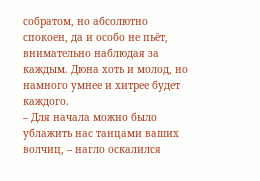собратом, но абсолютно спокоен, да и особо не пьёт, внимательно наблюдая за каждым. Дюна хоть и молод, но намного умнее и хитрее будет каждого.
– Для начала можно было ублажить нас танцами ваших волчиц, – нагло оскалился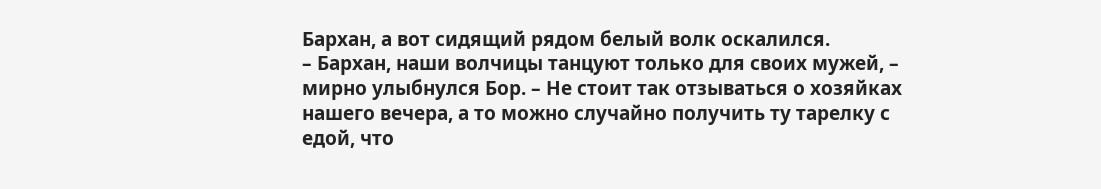Бархан, а вот сидящий рядом белый волк оскалился.
– Бархан, наши волчицы танцуют только для своих мужей, – мирно улыбнулся Бор. – Не стоит так отзываться о хозяйках нашего вечера, а то можно случайно получить ту тарелку с едой, что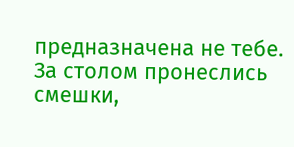предназначена не тебе.
За столом пронеслись смешки,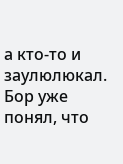а кто-то и заулюлюкал. Бор уже понял, что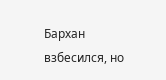Бархан взбесился, но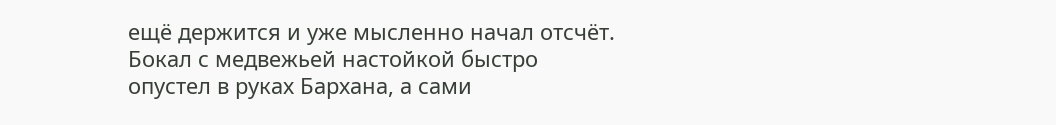ещё держится и уже мысленно начал отсчёт.
Бокал с медвежьей настойкой быстро опустел в руках Бархана, а сами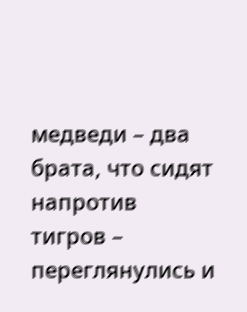медведи – два брата, что сидят напротив тигров – переглянулись и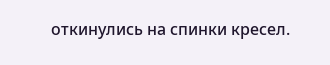откинулись на спинки кресел.